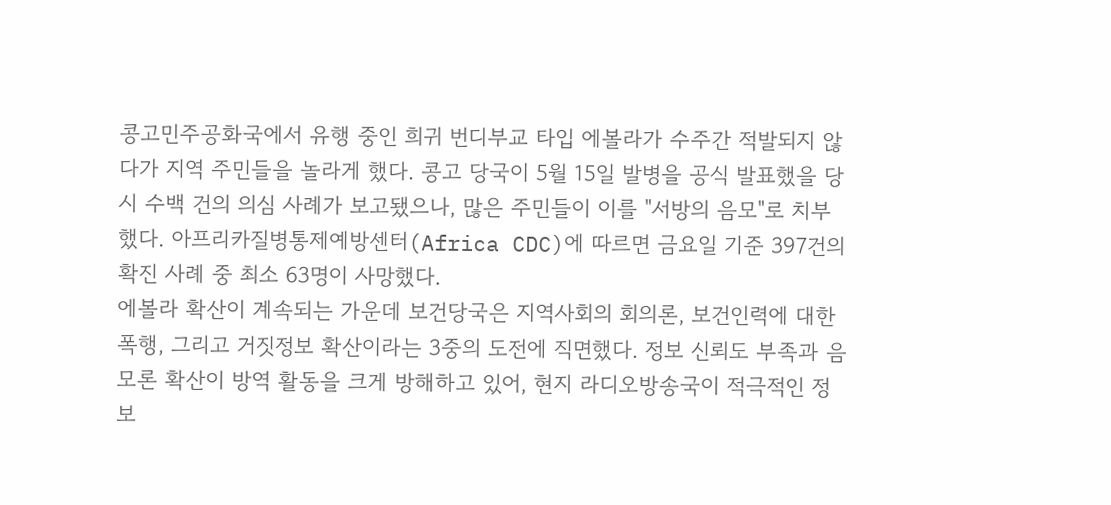콩고민주공화국에서 유행 중인 희귀 번디부교 타입 에볼라가 수주간 적발되지 않다가 지역 주민들을 놀라게 했다. 콩고 당국이 5월 15일 발병을 공식 발표했을 당시 수백 건의 의심 사례가 보고됐으나, 많은 주민들이 이를 "서방의 음모"로 치부했다. 아프리카질병통제예방센터(Africa CDC)에 따르면 금요일 기준 397건의 확진 사례 중 최소 63명이 사망했다.
에볼라 확산이 계속되는 가운데 보건당국은 지역사회의 회의론, 보건인력에 대한 폭행, 그리고 거짓정보 확산이라는 3중의 도전에 직면했다. 정보 신뢰도 부족과 음모론 확산이 방역 활동을 크게 방해하고 있어, 현지 라디오방송국이 적극적인 정보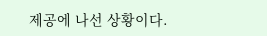제공에 나선 상황이다.